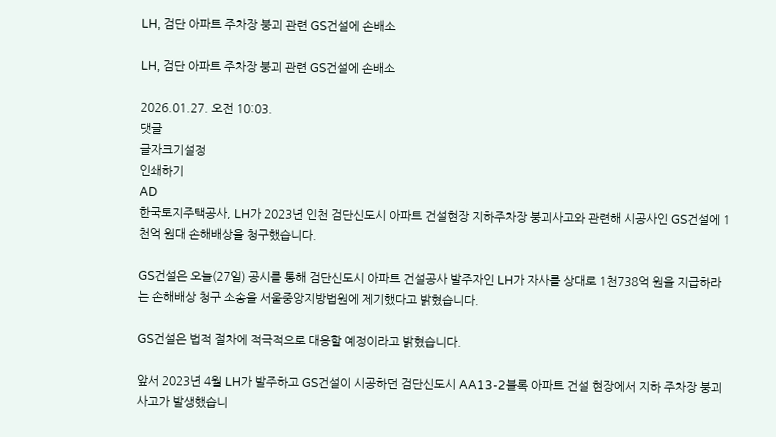LH, 검단 아파트 주차장 붕괴 관련 GS건설에 손배소

LH, 검단 아파트 주차장 붕괴 관련 GS건설에 손배소

2026.01.27. 오전 10:03.
댓글
글자크기설정
인쇄하기
AD
한국토지주택공사, LH가 2023년 인천 검단신도시 아파트 건설현장 지하주차장 붕괴사고와 관련해 시공사인 GS건설에 1천억 원대 손해배상을 청구했습니다.

GS건설은 오늘(27일) 공시를 통해 검단신도시 아파트 건설공사 발주자인 LH가 자사를 상대로 1천738억 원을 지급하라는 손해배상 청구 소송을 서울중앙지방법원에 제기했다고 밝혔습니다.

GS건설은 법적 절차에 적극적으로 대응할 예정이라고 밝혔습니다.

앞서 2023년 4월 LH가 발주하고 GS건설이 시공하던 검단신도시 AA13-2블록 아파트 건설 현장에서 지하 주차장 붕괴 사고가 발생했습니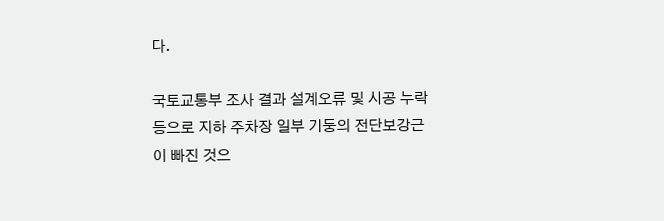다.

국토교통부 조사 결과 설계오류 및 시공 누락 등으로 지하 주차장 일부 기둥의 전단보강근이 빠진 것으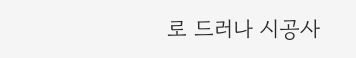로 드러나 시공사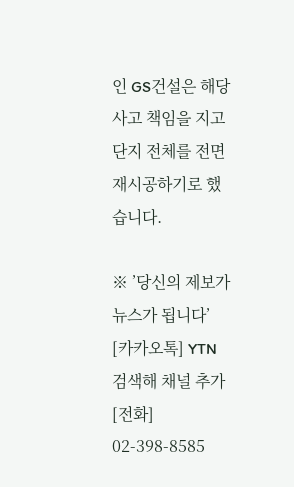인 GS건설은 해당 사고 책임을 지고 단지 전체를 전면 재시공하기로 했습니다.

※ ’당신의 제보가 뉴스가 됩니다’
[카카오톡] YTN 검색해 채널 추가
[전화] 02-398-8585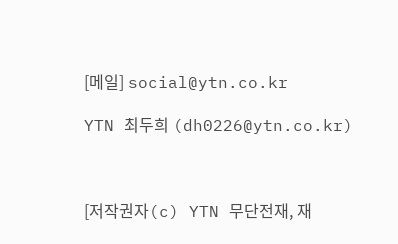[메일] social@ytn.co.kr

YTN 최두희 (dh0226@ytn.co.kr)



[저작권자(c) YTN 무단전재, 재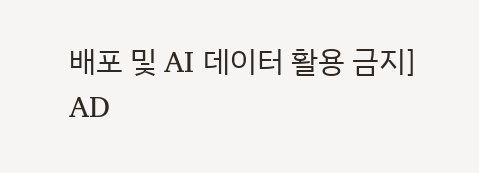배포 및 AI 데이터 활용 금지]
AD